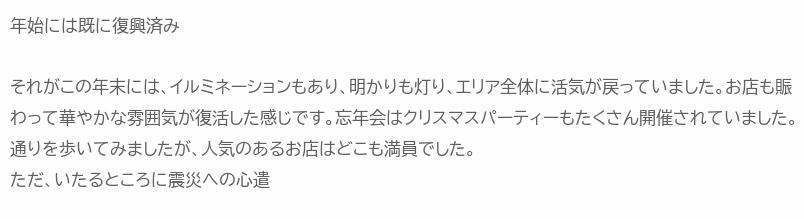年始には既に復興済み

それがこの年末には、イルミネーションもあり、明かりも灯り、エリア全体に活気が戻っていました。お店も賑わって華やかな雰囲気が復活した感じです。忘年会はクリスマスパーティーもたくさん開催されていました。通りを歩いてみましたが、人気のあるお店はどこも満員でした。
ただ、いたるところに震災への心遣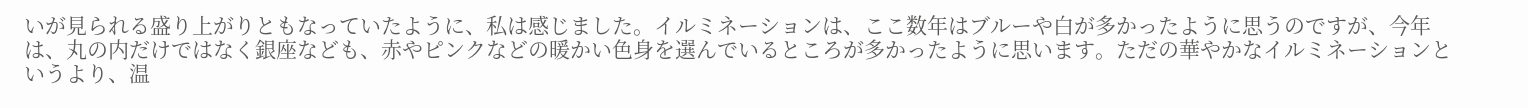いが見られる盛り上がりともなっていたように、私は感じました。イルミネーションは、ここ数年はブルーや白が多かったように思うのですが、今年は、丸の内だけではなく銀座なども、赤やピンクなどの暖かい色身を選んでいるところが多かったように思います。ただの華やかなイルミネーションというより、温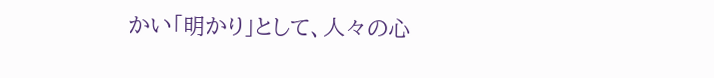かい「明かり」として、人々の心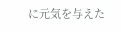に元気を与えた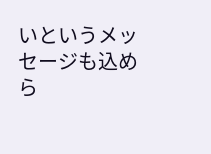いというメッセージも込めら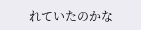れていたのかな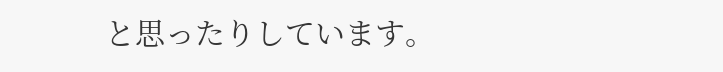と思ったりしています。